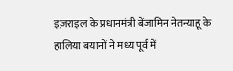इज़राइल के प्रधानमंत्री बेंजामिन नेतन्याहू के हालिया बयानों ने मध्य पूर्व में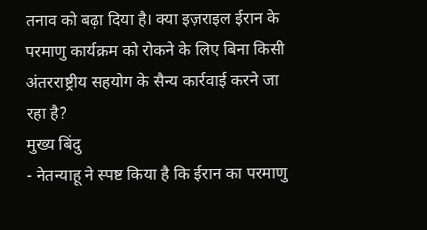तनाव को बढ़ा दिया है। क्या इज़राइल ईरान के परमाणु कार्यक्रम को रोकने के लिए बिना किसी अंतरराष्ट्रीय सहयोग के सैन्य कार्रवाई करने जा रहा है?
मुख्य बिंदु
- नेतन्याहू ने स्पष्ट किया है कि ईरान का परमाणु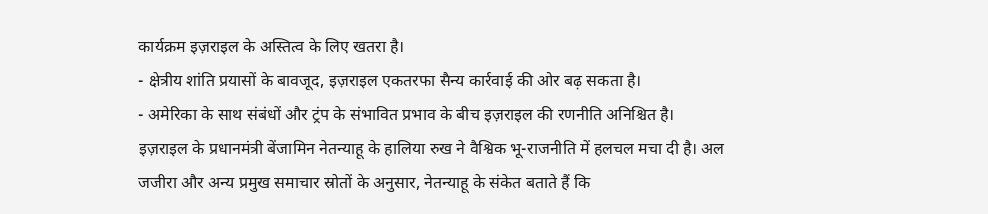कार्यक्रम इज़राइल के अस्तित्व के लिए खतरा है।
- क्षेत्रीय शांति प्रयासों के बावजूद, इज़राइल एकतरफा सैन्य कार्रवाई की ओर बढ़ सकता है।
- अमेरिका के साथ संबंधों और ट्रंप के संभावित प्रभाव के बीच इज़राइल की रणनीति अनिश्चित है।
इज़राइल के प्रधानमंत्री बेंजामिन नेतन्याहू के हालिया रुख ने वैश्विक भू-राजनीति में हलचल मचा दी है। अल जजीरा और अन्य प्रमुख समाचार स्रोतों के अनुसार, नेतन्याहू के संकेत बताते हैं कि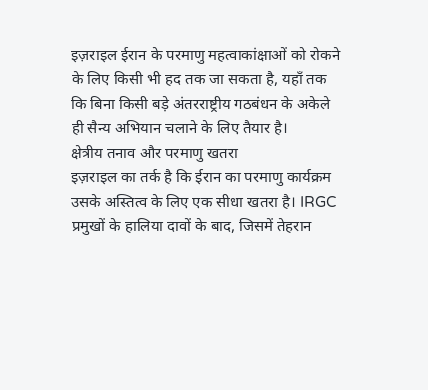इज़राइल ईरान के परमाणु महत्वाकांक्षाओं को रोकने के लिए किसी भी हद तक जा सकता है, यहाँ तक कि बिना किसी बड़े अंतरराष्ट्रीय गठबंधन के अकेले ही सैन्य अभियान चलाने के लिए तैयार है।
क्षेत्रीय तनाव और परमाणु खतरा
इज़राइल का तर्क है कि ईरान का परमाणु कार्यक्रम उसके अस्तित्व के लिए एक सीधा खतरा है। IRGC प्रमुखों के हालिया दावों के बाद, जिसमें तेहरान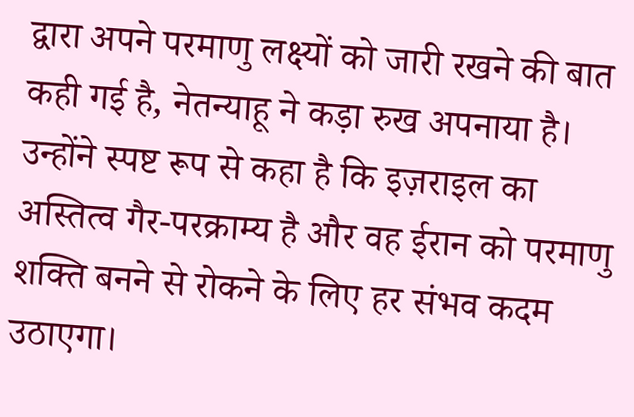द्वारा अपने परमाणु लक्ष्यों को जारी रखने की बात कही गई है, नेतन्याहू ने कड़ा रुख अपनाया है। उन्होंने स्पष्ट रूप से कहा है कि इज़राइल का अस्तित्व गैर-परक्राम्य है और वह ईरान को परमाणु शक्ति बनने से रोकने के लिए हर संभव कदम उठाएगा।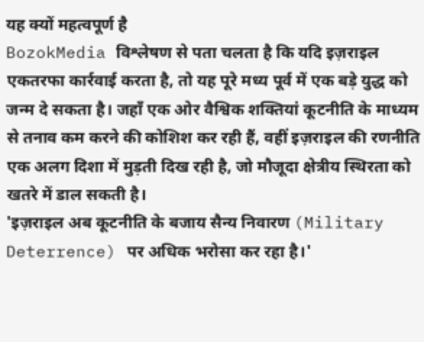यह क्यों महत्वपूर्ण है
BozokMedia विश्लेषण से पता चलता है कि यदि इज़राइल एकतरफा कार्रवाई करता है, तो यह पूरे मध्य पूर्व में एक बड़े युद्ध को जन्म दे सकता है। जहाँ एक ओर वैश्विक शक्तियां कूटनीति के माध्यम से तनाव कम करने की कोशिश कर रही हैं, वहीं इज़राइल की रणनीति एक अलग दिशा में मुड़ती दिख रही है, जो मौजूदा क्षेत्रीय स्थिरता को खतरे में डाल सकती है।
'इज़राइल अब कूटनीति के बजाय सैन्य निवारण (Military Deterrence) पर अधिक भरोसा कर रहा है।'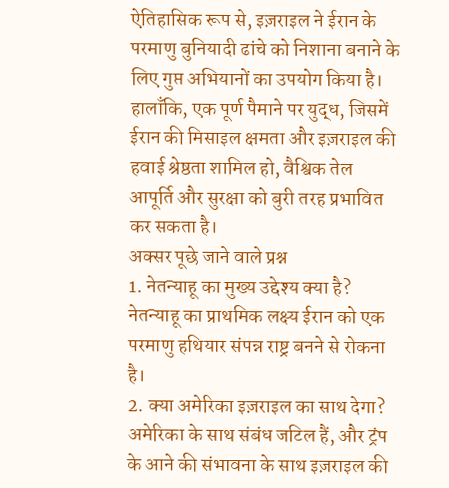ऐतिहासिक रूप से, इज़राइल ने ईरान के परमाणु बुनियादी ढांचे को निशाना बनाने के लिए गुप्त अभियानों का उपयोग किया है। हालाँकि, एक पूर्ण पैमाने पर युद्ध, जिसमें ईरान की मिसाइल क्षमता और इज़राइल की हवाई श्रेष्ठता शामिल हो, वैश्विक तेल आपूर्ति और सुरक्षा को बुरी तरह प्रभावित कर सकता है।
अक्सर पूछे जाने वाले प्रश्न
1. नेतन्याहू का मुख्य उद्देश्य क्या है?
नेतन्याहू का प्राथमिक लक्ष्य ईरान को एक परमाणु हथियार संपन्न राष्ट्र बनने से रोकना है।
2. क्या अमेरिका इज़राइल का साथ देगा?
अमेरिका के साथ संबंध जटिल हैं, और ट्रंप के आने की संभावना के साथ इज़राइल की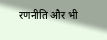रणनीति और भी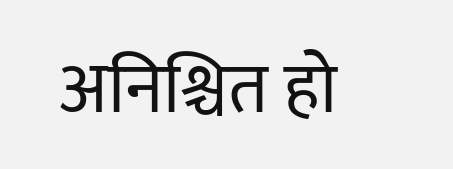अनिश्चित हो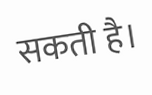सकती है।